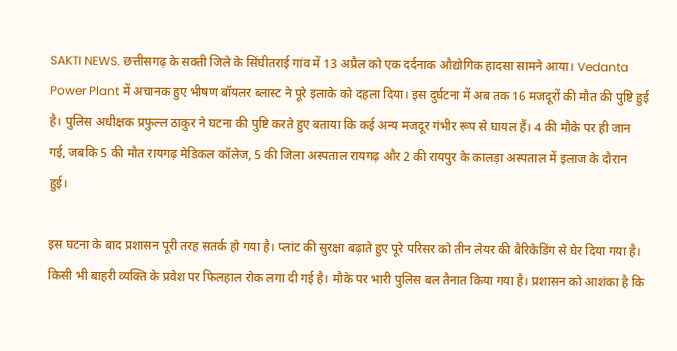SAKTI NEWS. छत्तीसगढ़ के सक्ती जिले के सिंघीतराई गांव में 13 अप्रैल को एक दर्दनाक औद्योगिक हादसा सामने आया। Vedanta Power Plant में अचानक हुए भीषण बॉयलर ब्लास्ट ने पूरे इलाके को दहला दिया। इस दुर्घटना में अब तक 16 मजदूरों की मौत की पुष्टि हुई है। पुलिस अधीक्षक प्रफुल्ल ठाकुर ने घटना की पुष्टि करते हुए बताया कि कई अन्य मजदूर गंभीर रूप से घायल हैं। 4 की मौके पर ही जान गई, जबकि 5 की मौत रायगढ़ मेडिकल कॉलेज, 5 की जिला अस्पताल रायगढ़ और 2 की रायपुर के कालड़ा अस्पताल में इलाज के दौरान हुई।

इस घटना के बाद प्रशासन पूरी तरह सतर्क हो गया है। प्लांट की सुरक्षा बढ़ाते हुए पूरे परिसर को तीन लेयर की बैरिकेडिंग से घेर दिया गया है। किसी भी बाहरी व्यक्ति के प्रवेश पर फिलहाल रोक लगा दी गई है। मौके पर भारी पुलिस बल तैनात किया गया है। प्रशासन को आशंका है कि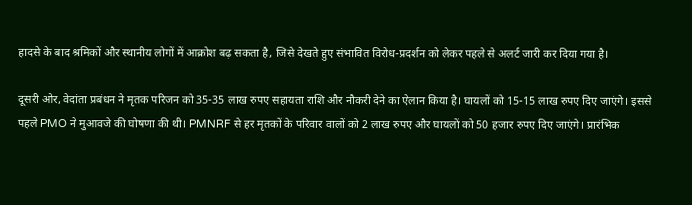हादसे के बाद श्रमिकों और स्थानीय लोगों में आक्रोश बढ़ सकता है, जिसे देखते हुए संभावित विरोध-प्रदर्शन को लेकर पहले से अलर्ट जारी कर दिया गया है।

दूसरी ओर, वेदांता प्रबंधन ने मृतक परिजन को 35-35 लाख रुपए सहायता राशि और नौकरी देने का ऐलान किया है। घायलों को 15-15 लाख रुपए दिए जाएंगे। इससे पहले PMO ने मुआवजे की घोषणा की थी। PMNRF से हर मृतकों के परिवार वालों को 2 लाख रुपए और घायलों को 50 हजार रुपए दिए जाएंगे। प्रारंभिक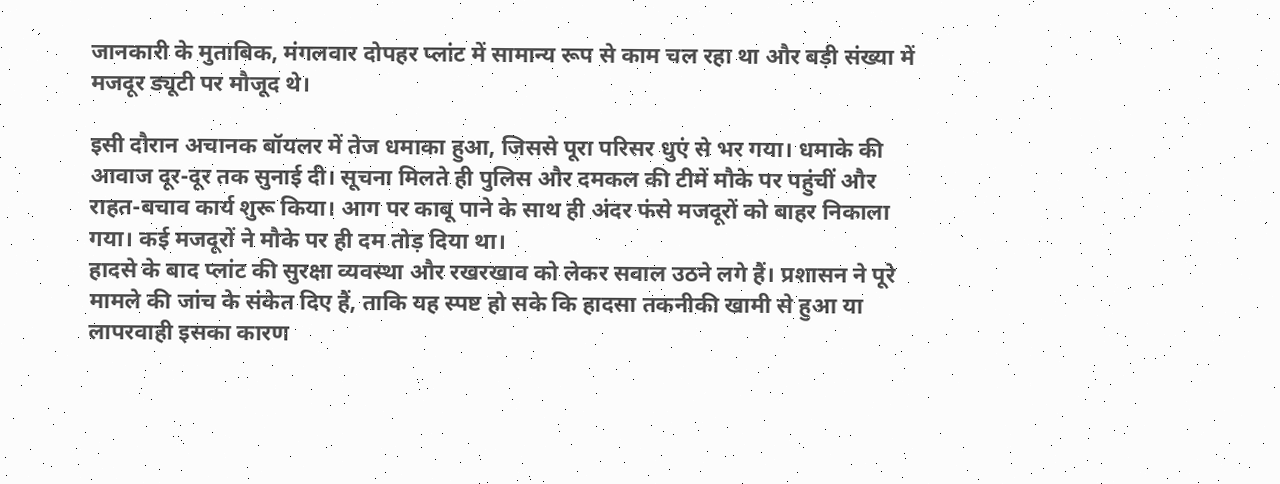जानकारी के मुताबिक, मंगलवार दोपहर प्लांट में सामान्य रूप से काम चल रहा था और बड़ी संख्या में मजदूर ड्यूटी पर मौजूद थे।

इसी दौरान अचानक बॉयलर में तेज धमाका हुआ, जिससे पूरा परिसर धुएं से भर गया। धमाके की आवाज दूर-दूर तक सुनाई दी। सूचना मिलते ही पुलिस और दमकल की टीमें मौके पर पहुंचीं और राहत-बचाव कार्य शुरू किया। आग पर काबू पाने के साथ ही अंदर फंसे मजदूरों को बाहर निकाला गया। कई मजदूरों ने मौके पर ही दम तोड़ दिया था।
हादसे के बाद प्लांट की सुरक्षा व्यवस्था और रखरखाव को लेकर सवाल उठने लगे हैं। प्रशासन ने पूरे मामले की जांच के संकेत दिए हैं, ताकि यह स्पष्ट हो सके कि हादसा तकनीकी खामी से हुआ या लापरवाही इसका कारण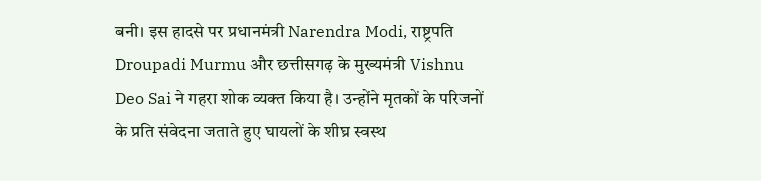बनी। इस हादसे पर प्रधानमंत्री Narendra Modi, राष्ट्रपति Droupadi Murmu और छत्तीसगढ़ के मुख्यमंत्री Vishnu Deo Sai ने गहरा शोक व्यक्त किया है। उन्होंने मृतकों के परिजनों के प्रति संवेदना जताते हुए घायलों के शीघ्र स्वस्थ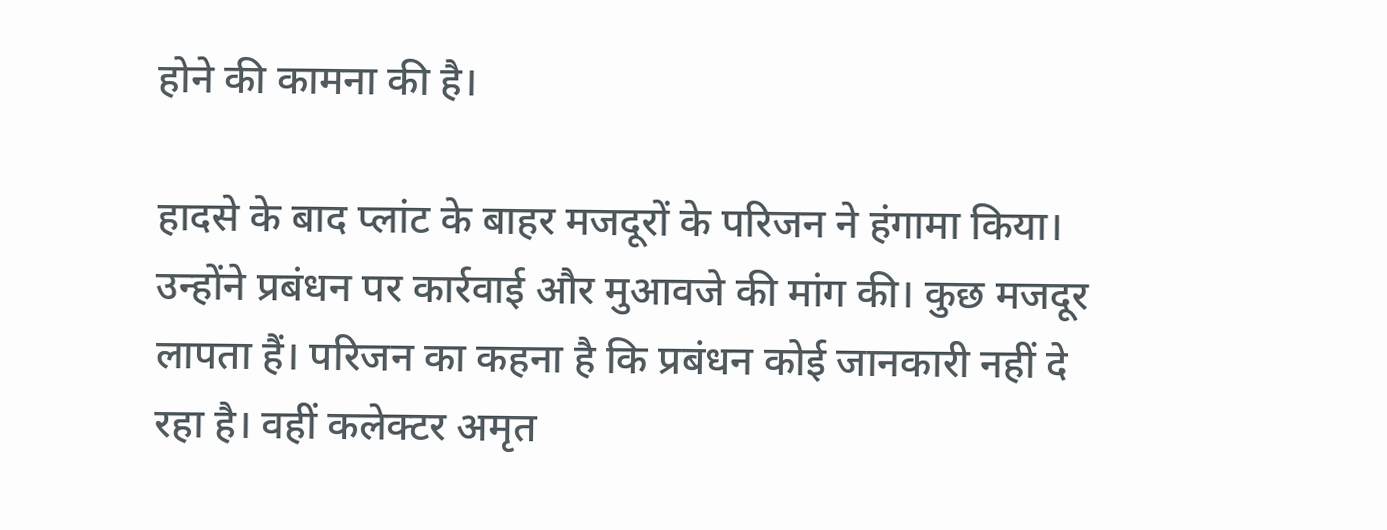होने की कामना की है।

हादसे के बाद प्लांट के बाहर मजदूरों के परिजन ने हंगामा किया। उन्होंने प्रबंधन पर कार्रवाई और मुआवजे की मांग की। कुछ मजदूर लापता हैं। परिजन का कहना है कि प्रबंधन कोई जानकारी नहीं दे रहा है। वहीं कलेक्टर अमृत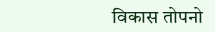विकास तोपनो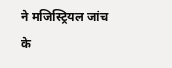ने मजिस्ट्रियल जांच के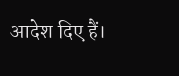आदेश दिए हैं।